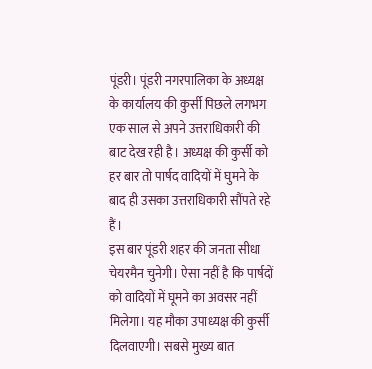पूंडरी। पूंडरी नगरपालिका के अध्यक्ष के कार्यालय की कुर्सी पिछले लगभग एक साल से अपने उत्तराधिकारी की बाट देख रही है। अध्यक्ष की कुर्सी को हर बार तो पार्षद वादियों में घुमने के बाद ही उसका उत्तराधिकारी सौंपते रहे हैं।
इस बार पूंडरी शहर की जनता सीधा चेयरमैन चुनेगी। ऐसा नहीं है कि पार्षदों को वादियों में घूमने का अवसर नहीं मिलेगा। यह मौका उपाध्यक्ष की कुर्सी दिलवाएगी। सबसे मुख्य बात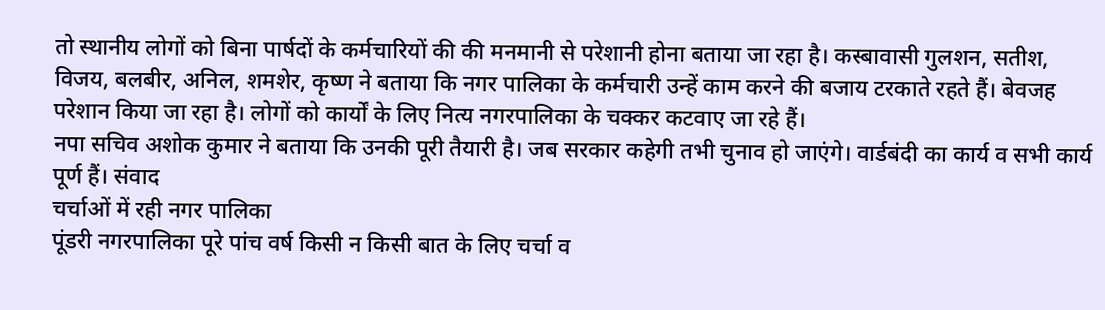तो स्थानीय लोगों को बिना पार्षदों के कर्मचारियों की की मनमानी से परेशानी होना बताया जा रहा है। कस्बावासी गुलशन, सतीश, विजय, बलबीर, अनिल, शमशेर, कृष्ण ने बताया कि नगर पालिका के कर्मचारी उन्हें काम करने की बजाय टरकाते रहते हैं। बेवजह परेशान किया जा रहा है। लोगों को कार्यों के लिए नित्य नगरपालिका के चक्कर कटवाए जा रहे हैं।
नपा सचिव अशोक कुमार ने बताया कि उनकी पूरी तैयारी है। जब सरकार कहेगी तभी चुनाव हो जाएंगे। वार्डबंदी का कार्य व सभी कार्य पूर्ण हैं। संवाद
चर्चाओं में रही नगर पालिका
पूंडरी नगरपालिका पूरे पांच वर्ष किसी न किसी बात के लिए चर्चा व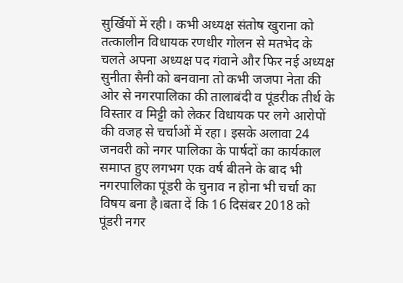सुर्खियों में रही। कभी अध्यक्ष संतोष खुराना को तत्कालीन विधायक रणधीर गोलन से मतभेद के चलते अपना अध्यक्ष पद गंवाने और फिर नई अध्यक्ष सुनीता सैनी को बनवाना तो कभी जजपा नेता की ओर से नगरपालिका की तालाबंदी व पूंडरीक तीर्थ के विस्तार व मिट्टी को लेकर विधायक पर लगे आरोपों की वजह से चर्चाओं में रहा। इसके अलावा 24 जनवरी को नगर पालिका के पार्षदों का कार्यकाल समाप्त हुए लगभग एक वर्ष बीतने के बाद भी नगरपालिका पूंडरी के चुनाव न होना भी चर्चा का विषय बना है।बता दें कि 16 दिसंबर 2018 को पूंडरी नगर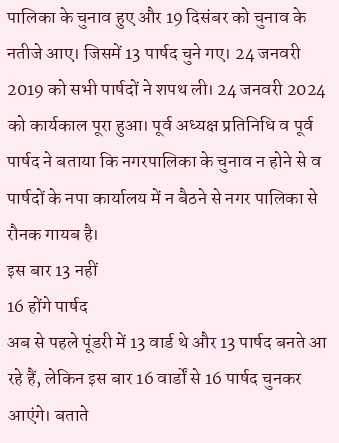पालिका के चुनाव हुए और 19 दिसंबर को चुनाव के नतीजे आए। जिसमें 13 पार्षद चुने गए। 24 जनवरी 2019 को सभी पार्षदों ने शपथ ली। 24 जनवरी 2024 को कार्यकाल पूरा हुआ। पूर्व अध्यक्ष प्रतिनिधि व पूर्व पार्षद ने बताया कि नगरपालिका के चुनाव न होने से व पार्षदों के नपा कार्यालय में न बैठने से नगर पालिका से रौनक गायब है।
इस बार 13 नहीं
16 होंगे पार्षद
अब से पहले पूंडरी में 13 वार्ड थे और 13 पार्षद बनते आ रहे हैं, लेकिन इस बार 16 वार्डों से 16 पार्षद चुनकर आएंगे। बताते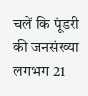चलें कि पूंडरी की जनसंख्या लगभग 21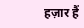हज़ार हैं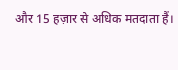और 15 हज़ार से अधिक मतदाता हैं।